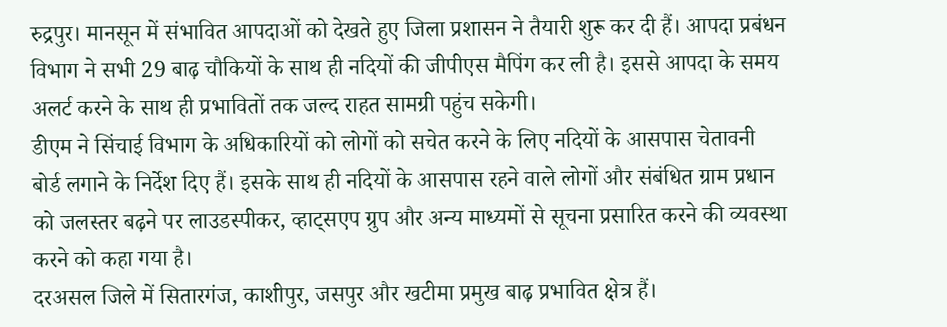रुद्रपुर। मानसून में संभावित आपदाओं को देखते हुए जिला प्रशासन ने तैयारी शुरू कर दी हैं। आपदा प्रबंधन विभाग ने सभी 29 बाढ़ चौकियों के साथ ही नदियों की जीपीएस मैपिंग कर ली है। इससे आपदा के समय अलर्ट करने के साथ ही प्रभावितों तक जल्द राहत सामग्री पहुंच सकेगी।
डीएम ने सिंचाई विभाग के अधिकारियों को लोगों को सचेत करने के लिए नदियों के आसपास चेतावनी बोर्ड लगाने के निर्देश दिए हैं। इसके साथ ही नदियों के आसपास रहने वाले लोगों और संबंधित ग्राम प्रधान को जलस्तर बढ़ने पर लाउडस्पीकर, व्हाट्सएप ग्रुप और अन्य माध्यमों से सूचना प्रसारित करने की व्यवस्था करने को कहा गया है।
दरअसल जिले में सितारगंज, काशीपुर, जसपुर और खटीमा प्रमुख बाढ़ प्रभावित क्षेत्र हैं।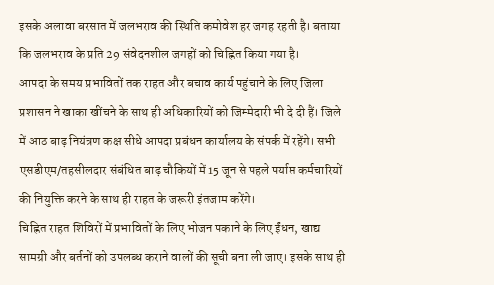इसके अलावा बरसात में जलभराव की स्थिति कमोवेश हर जगह रहती है। बताया कि जलभराव के प्रति 29 संवेदनशील जगहों को चिह्नित किया गया है।
आपदा के समय प्रभावितों तक राहत और बचाव कार्य पहुंचाने के लिए जिला प्रशासन ने खाका खींचने के साथ ही अधिकारियों को जिम्मेदारी भी दे दी हैं। जिले में आठ बाढ़ नियंत्रण कक्ष सीधे आपदा प्रबंधन कार्यालय के संपर्क में रहेंगे। सभी एसडीएम/तहसीलदार संबंधित बाढ़ चौकियों में 15 जून से पहले पर्याप्त कर्मचारियों की नियुक्ति करने के साथ ही राहत के जरूरी इंतजाम करेंगे।
चिह्नित राहत शिविरों में प्रभावितों के लिए भोजन पकाने के लिए ईंधन, खाद्य सामग्री और बर्तनों को उपलब्ध कराने वालों की सूची बना ली जाए। इसके साथ ही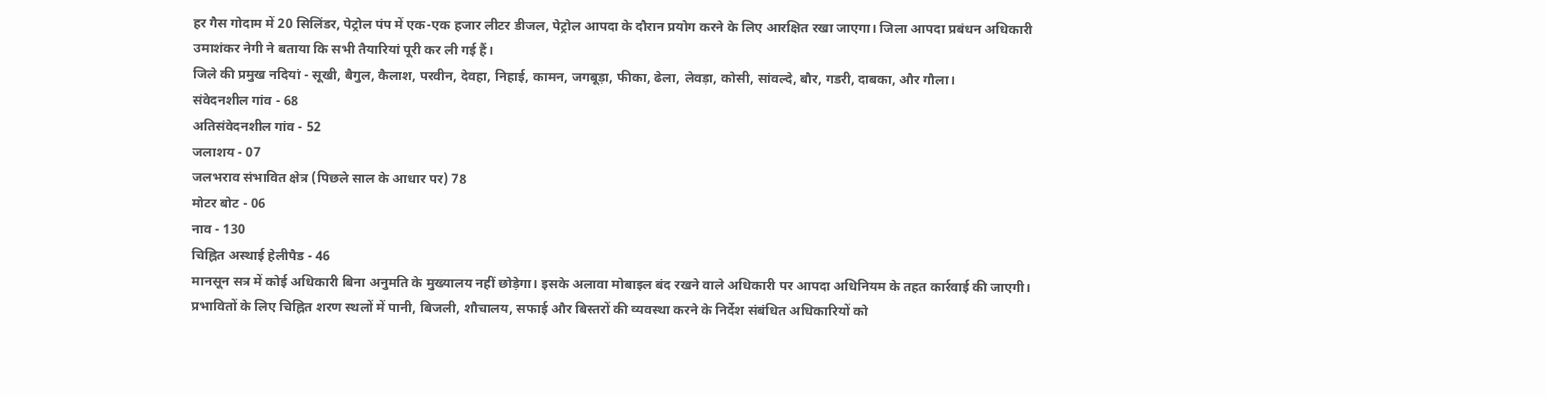हर गैस गोदाम में 20 सिलिंडर, पेट्रोल पंप में एक-एक हजार लीटर डीजल, पेट्रोल आपदा के दौरान प्रयोग करने के लिए आरक्षित रखा जाएगा। जिला आपदा प्रबंधन अधिकारी उमाशंकर नेगी ने बताया कि सभी तैयारियां पूरी कर ली गई हैं।
जिले की प्रमुख नदियां - सूखी, बैगुल, कैलाश, परवीन, देवहा, निहाई, कामन, जगबूड़ा, फीका, ढेला, लेवड़ा, कोसी, सांवल्दे, बौर, गडरी, दाबका, और गौला।
संवेदनशील गांव - 68
अतिसंवेदनशील गांव - 52
जलाशय - 07
जलभराव संभावित क्षेत्र (पिछले साल के आधार पर) 78
मोटर बोट - 06
नाव - 130
चिह्नित अस्थाई हेलीपैड - 46
मानसून सत्र में कोई अधिकारी बिना अनुमति के मुख्यालय नहीं छोड़ेगा। इसके अलावा मोबाइल बंद रखने वाले अधिकारी पर आपदा अधिनियम के तहत कार्रवाई की जाएगी। प्रभावितों के लिए चिह्नित शरण स्थलों में पानी, बिजली, शौचालय, सफाई और बिस्तरों की व्यवस्था करने के निर्देश संबंधित अधिकारियों को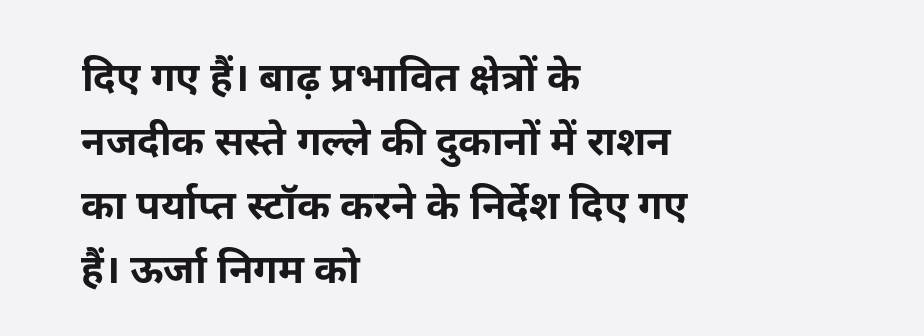दिए गए हैं। बाढ़ प्रभावित क्षेत्रों के नजदीक सस्ते गल्ले की दुकानों में राशन का पर्याप्त स्टॉक करने के निर्देश दिए गए हैं। ऊर्जा निगम को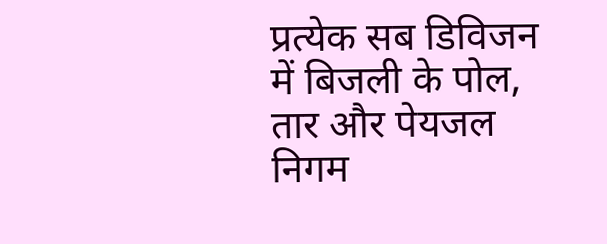प्रत्येक सब डिविजन में बिजली के पोल, तार और पेयजल निगम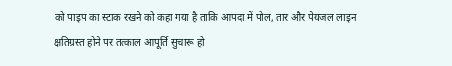को पाइप का स्टाक रखने को कहा गया है ताकि आपदा में पोल, तार और पेयजल लाइन क्षतिग्रस्त होने पर तत्काल आपूर्ति सुचारू हो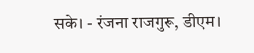सके। - रंजना राजगुरू, डीएम।